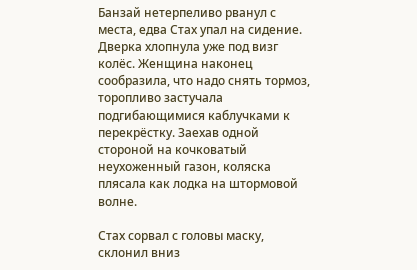Банзай нетерпеливо рванул с места, едва Стах упал на сидение. Дверка хлопнула уже под визг колёс. Женщина наконец сообразила, что надо снять тормоз, торопливо застучала подгибающимися каблучками к перекрёстку. Заехав одной стороной на кочковатый неухоженный газон, коляска плясала как лодка на штормовой волне.

Стах сорвал с головы маску, склонил вниз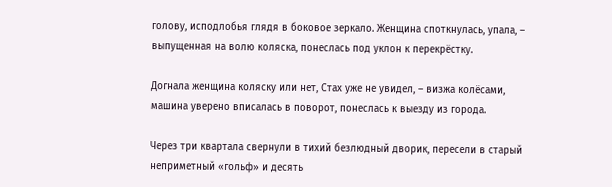голову, исподлобья глядя в боковое зеркало. Женщина споткнулась, упала, – выпущенная на волю коляска, понеслась под уклон к перекрёстку.

Догнала женщина коляску или нет, Стах уже не увидел, – визжа колёсами, машина уверено вписалась в поворот, понеслась к выезду из города.

Через три квартала свернули в тихий безлюдный дворик, пересели в старый неприметный «гольф» и десять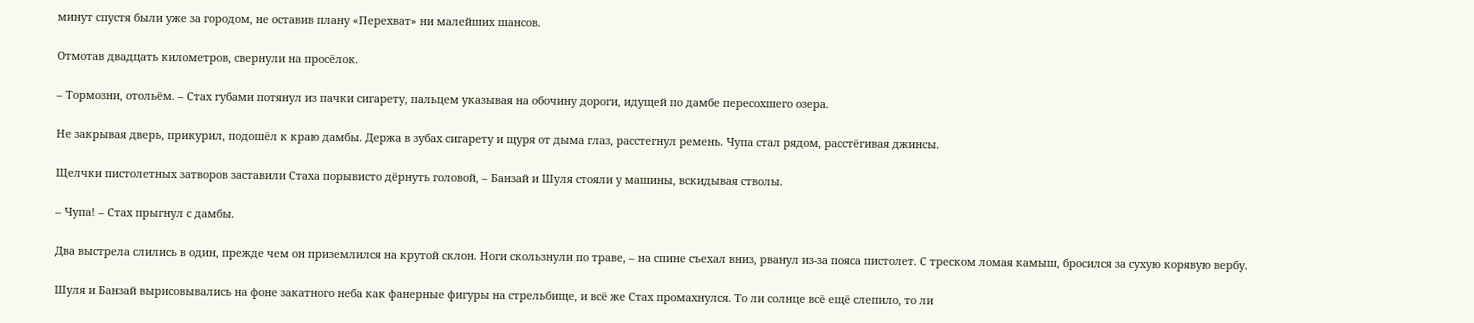минут спустя были уже за городом, не оставив плану «Перехват» ни малейших шансов.

Отмотав двадцать километров, свернули на просёлок.

– Тормозни, отольём. – Стах губами потянул из пачки сигарету, пальцем указывая на обочину дороги, идущей по дамбе пересохшего озера.

Не закрывая дверь, прикурил, подошёл к краю дамбы. Держа в зубах сигарету и щуря от дыма глаз, расстегнул ремень. Чупа стал рядом, расстёгивая джинсы.

Щелчки пистолетных затворов заставили Стаха порывисто дёрнуть головой, – Банзай и Шуля стояли у машины, вскидывая стволы.

– Чупа! – Стах прыгнул с дамбы.

Два выстрела слились в один, прежде чем он приземлился на крутой склон. Ноги скользнули по траве, – на спине съехал вниз, рванул из-за пояса пистолет. С треском ломая камыш, бросился за сухую корявую вербу.

Шуля и Банзай вырисовывались на фоне закатного неба как фанерные фигуры на стрельбище, и всё же Стах промахнулся. То ли солнце всё ещё слепило, то ли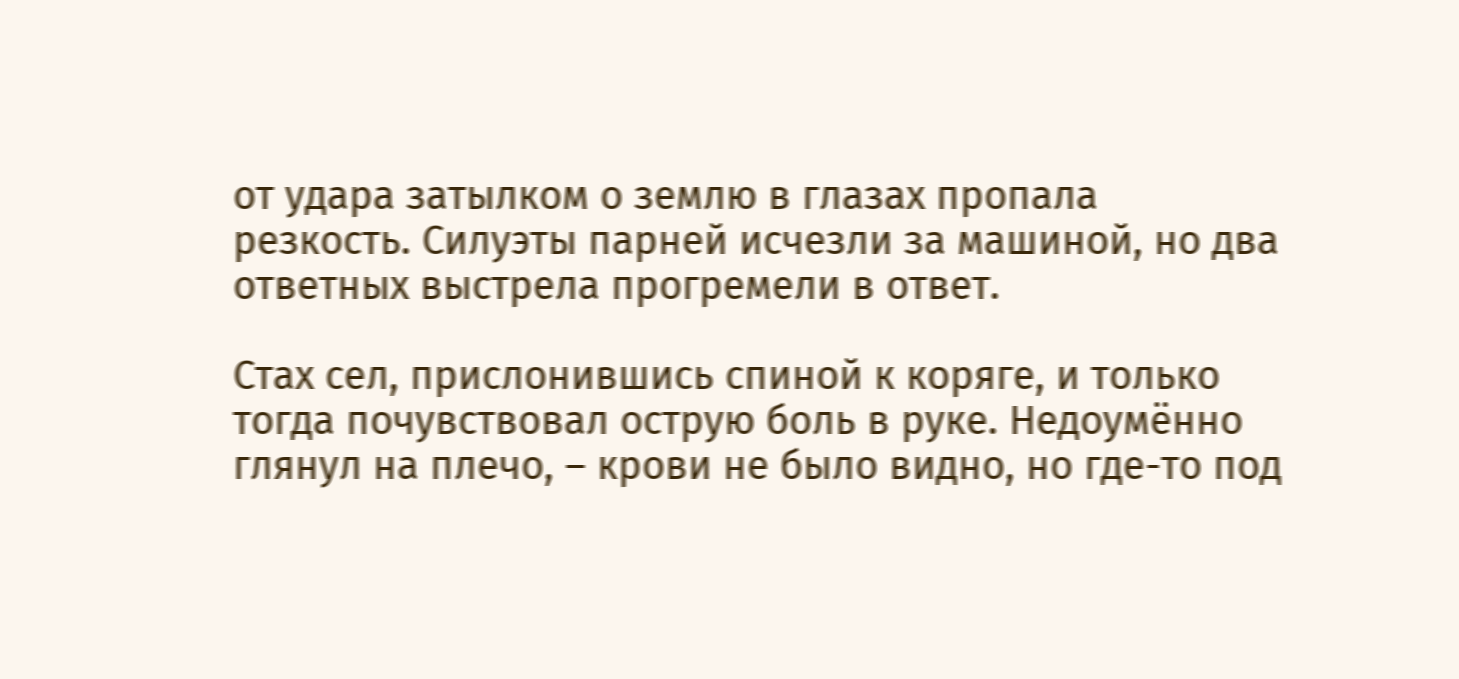от удара затылком о землю в глазах пропала резкость. Силуэты парней исчезли за машиной, но два ответных выстрела прогремели в ответ.

Стах сел, прислонившись спиной к коряге, и только тогда почувствовал острую боль в руке. Недоумённо глянул на плечо, – крови не было видно, но где-то под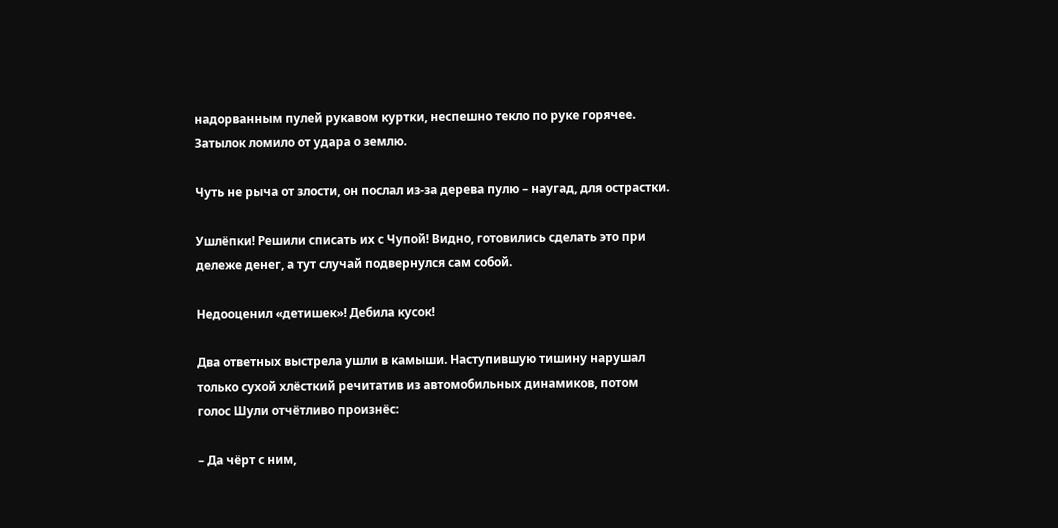надорванным пулей рукавом куртки, неспешно текло по руке горячее. Затылок ломило от удара о землю.

Чуть не рыча от злости, он послал из-за дерева пулю – наугад, для острастки.

Ушлёпки! Решили списать их с Чупой! Видно, готовились сделать это при дележе денег, а тут случай подвернулся сам собой.

Недооценил «детишек»! Дебила кусок!

Два ответных выстрела ушли в камыши. Наступившую тишину нарушал только сухой хлёсткий речитатив из автомобильных динамиков, потом голос Шули отчётливо произнёс:

– Да чёрт с ним,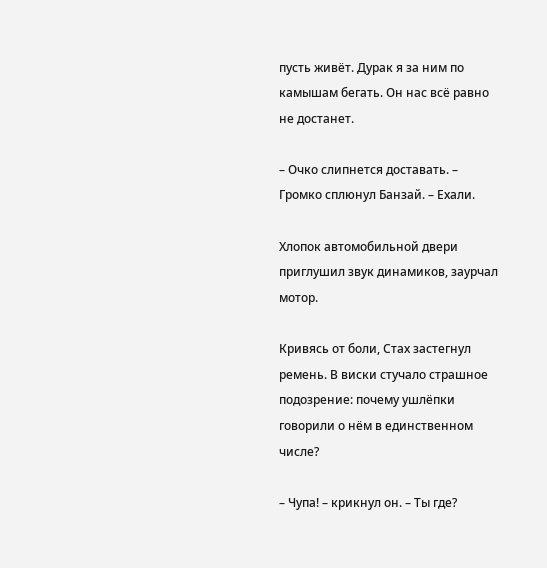пусть живёт. Дурак я за ним по камышам бегать. Он нас всё равно не достанет.

– Очко слипнется доставать. – Громко сплюнул Банзай. – Eхали.

Хлопок автомобильной двери приглушил звук динамиков, заурчал мотор.

Кривясь от боли, Стах застегнул ремень. В виски стучало страшное подозрение: почему ушлёпки говорили о нём в единственном числе?

– Чупа! – крикнул он. – Ты где?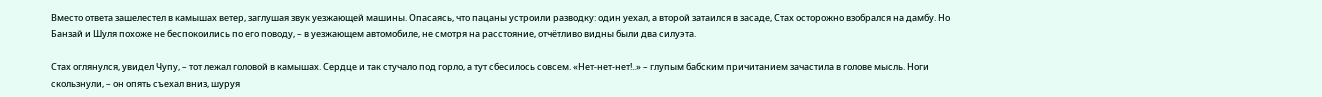Вместо ответа зашелестел в камышах ветер, заглушая звук уезжающей машины. Опасаясь, что пацаны устроили разводку: один уехал, а второй затаился в засаде, Стах осторожно взобрался на дамбу. Но Банзай и Шуля похоже не беспокоились по его поводу, – в уезжающем автомобиле, не смотря на расстояние, отчётливо видны были два силуэта.

Стах оглянулся, увидел Чупу, – тот лежал головой в камышах. Сердце и так стучало под горло, а тут сбесилось совсем. «Нет-нет-нет!..» – глупым бабским причитанием зачастила в голове мысль. Ноги скользнули, – он опять съехал вниз, шуруя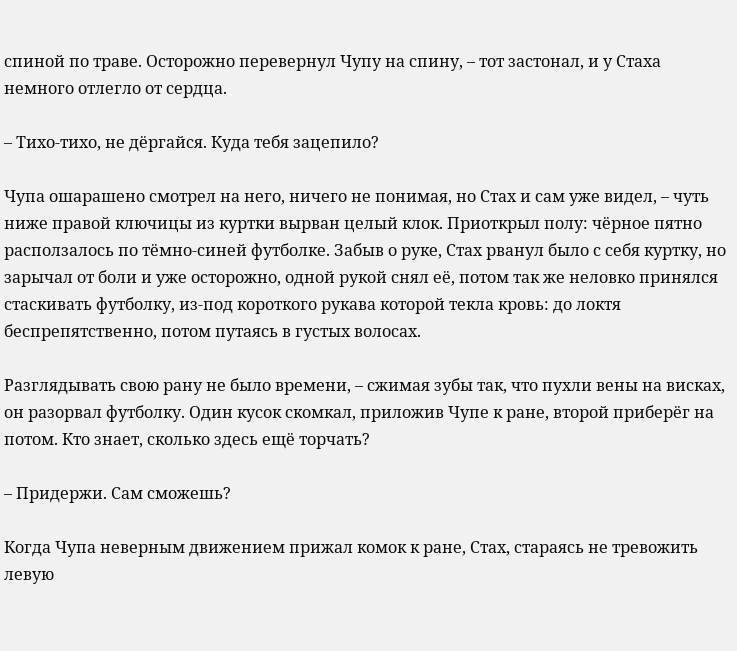спиной по траве. Осторожно перевернул Чупу на спину, – тот застонал, и у Стаха немного отлегло от сердца.

– Тихо-тихо, не дёргайся. Куда тебя зацепило?

Чупа ошарашено смотрел на него, ничего не понимая, но Стах и сам уже видел, – чуть ниже правой ключицы из куртки вырван целый клок. Приоткрыл полу: чёрное пятно расползалось по тёмно-синей футболке. Забыв о руке, Стах рванул было с себя куртку, но зарычал от боли и уже осторожно, одной рукой снял её, потом так же неловко принялся стаскивать футболку, из-под короткого рукава которой текла кровь: до локтя беспрепятственно, потом путаясь в густых волосах.

Разглядывать свою рану не было времени, – сжимая зубы так, что пухли вены на висках, он разорвал футболку. Один кусок скомкал, приложив Чупе к ране, второй приберёг на потом. Кто знает, сколько здесь ещё торчать?

– Придержи. Сам сможешь?

Когда Чупа неверным движением прижал комок к ране, Стах, стараясь не тревожить левую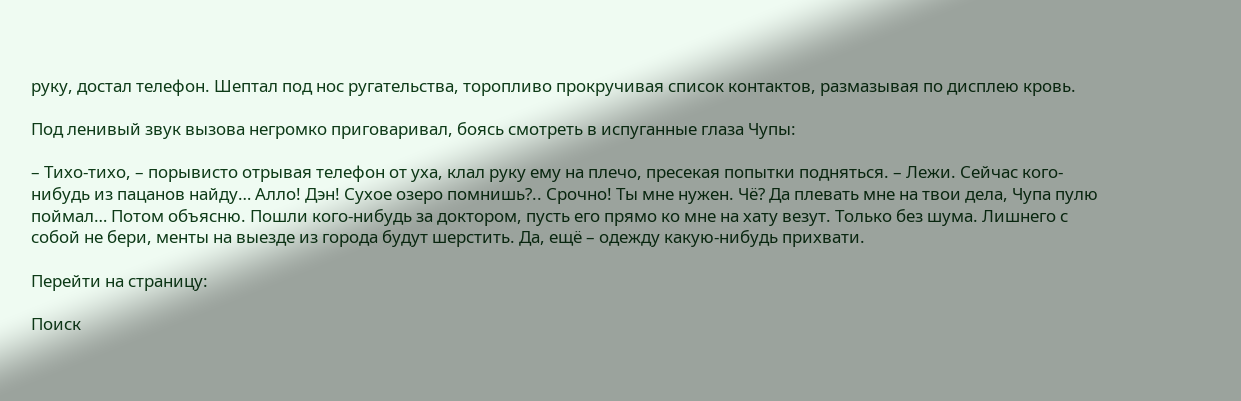руку, достал телефон. Шептал под нос ругательства, торопливо прокручивая список контактов, размазывая по дисплею кровь.

Под ленивый звук вызова негромко приговаривал, боясь смотреть в испуганные глаза Чупы:

– Тихо-тихо, – порывисто отрывая телефон от уха, клал руку ему на плечо, пресекая попытки подняться. – Лежи. Сейчас кого-нибудь из пацанов найду… Алло! Дэн! Сухое озеро помнишь?.. Срочно! Ты мне нужен. Чё? Да плевать мне на твои дела, Чупа пулю поймал… Потом объясню. Пошли кого-нибудь за доктором, пусть его прямо ко мне на хату везут. Только без шума. Лишнего с собой не бери, менты на выезде из города будут шерстить. Да, ещё – одежду какую-нибудь прихвати.

Перейти на страницу:

Поиск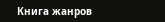Книга жанров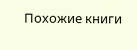Похожие книги